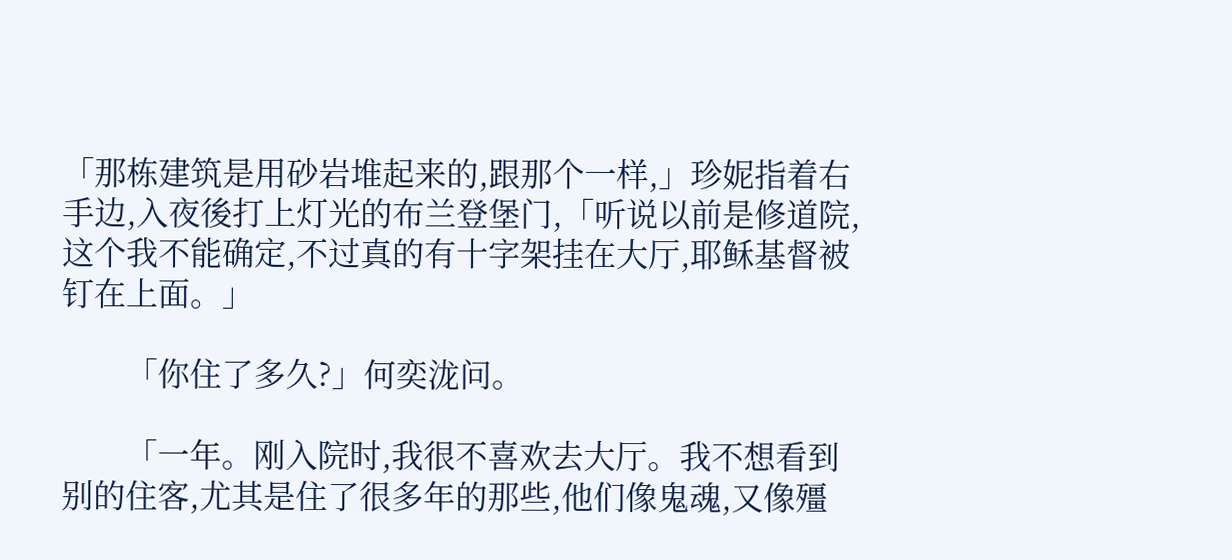「那栋建筑是用砂岩堆起来的,跟那个一样,」珍妮指着右手边,入夜後打上灯光的布兰登堡门,「听说以前是修道院,这个我不能确定,不过真的有十字架挂在大厅,耶稣基督被钉在上面。」

        「你住了多久?」何奕泷问。

        「一年。刚入院时,我很不喜欢去大厅。我不想看到别的住客,尤其是住了很多年的那些,他们像鬼魂,又像殭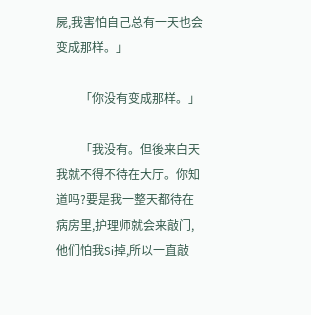屍,我害怕自己总有一天也会变成那样。」

        「你没有变成那样。」

        「我没有。但後来白天我就不得不待在大厅。你知道吗?要是我一整天都待在病房里,护理师就会来敲门,他们怕我Si掉,所以一直敲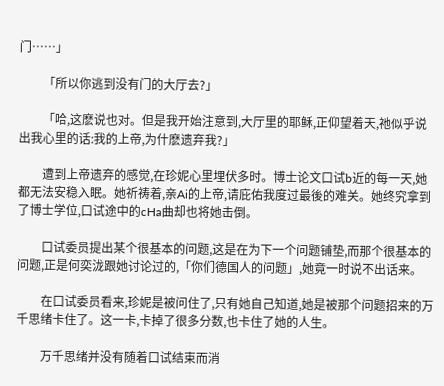门……」

        「所以你逃到没有门的大厅去?」

        「哈,这麽说也对。但是我开始注意到,大厅里的耶稣,正仰望着天,祂似乎说出我心里的话:我的上帝,为什麽遗弃我?」

        遭到上帝遗弃的感觉,在珍妮心里埋伏多时。博士论文口试b近的每一天,她都无法安稳入眠。她祈祷着,亲Ai的上帝,请庇佑我度过最後的难关。她终究拿到了博士学位,口试途中的cHa曲却也将她击倒。

        口试委员提出某个很基本的问题,这是在为下一个问题铺垫,而那个很基本的问题,正是何奕泷跟她讨论过的,「你们德国人的问题」,她竟一时说不出话来。

        在口试委员看来,珍妮是被问住了,只有她自己知道,她是被那个问题招来的万千思绪卡住了。这一卡,卡掉了很多分数,也卡住了她的人生。

        万千思绪并没有随着口试结束而消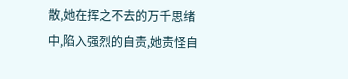散,她在挥之不去的万千思绪中,陷入强烈的自责,她责怪自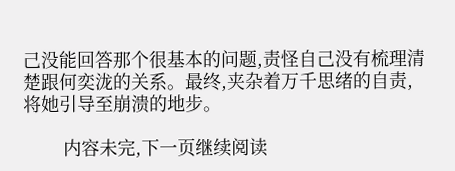己没能回答那个很基本的问题,责怪自己没有梳理清楚跟何奕泷的关系。最终,夹杂着万千思绪的自责,将她引导至崩溃的地步。

        内容未完,下一页继续阅读